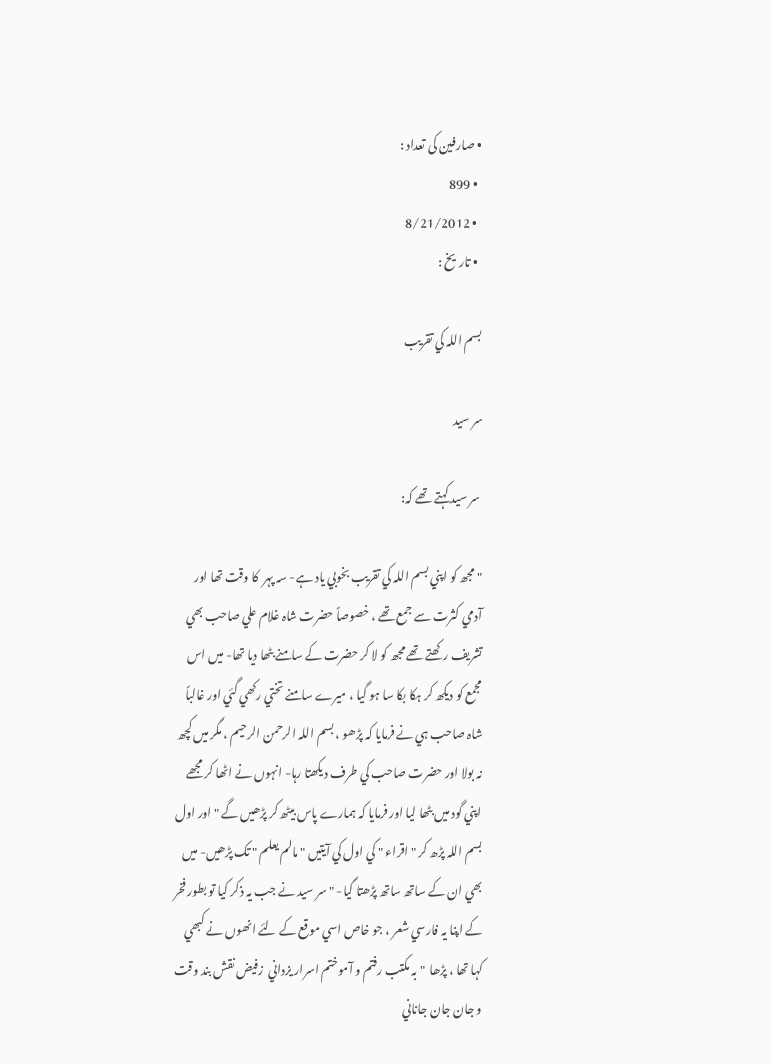• صارفین کی تعداد :
  • 899
  • 8/21/2012
  • تاريخ :

بسم اللہ کي تقريب

سر سید

 سر سيد کہتے تھے کہ:

" مجھ کو اپني بسم اللہ کي تقريب بخوبي ياد ہے- سہ پہر  کا وقت تھا اور آدمي کثرت سے جمع تھے ، خصوصاً حضرت شاہ غلام علي صاحب بھي تشريف رکھتے تھے مجھ کو لا کر حضرت کے سامنے بٹھا ديا تھا- ميں اس مجمع کو ديکھ کر ہکا بکا سا ہو گيا ، ميرے سامنے تختي رکھي گئي اور غالباً شاہ صاحب ہي نے فرمايا کہ پڑھو ، بسم اللہ الرحمن الرحيم ، مگر ميں کچھ نہ بولا اور حضرت صاحب کي طرف ديکھتا رہا- انہوں نے اٹھا کر مجھے اپني گود ميں بٹھا ليا اور فرمايا کہ ہمارے پاس بيٹھ کر پڑھيں گے " اور اول بسم اللہ پڑھ کر " اقراء " کي اول کي آيتيں " مالم يعلم " تک پڑھيں- ميں بھي ان کے ساتھ ساتھ پڑھتا گيا- " سر سيد نے جب يہ ذکر کيا تو بطور فخر کے اپنا يہ فارسي شعر ، جو خاص اسي موقع کے لئے انھوں نے کبھي کہا تھا ، پڑھا  " بہ مکتب رفتم و آموختم اسرار يزداني  زفيض نقش بند وقت و جان جان جاناني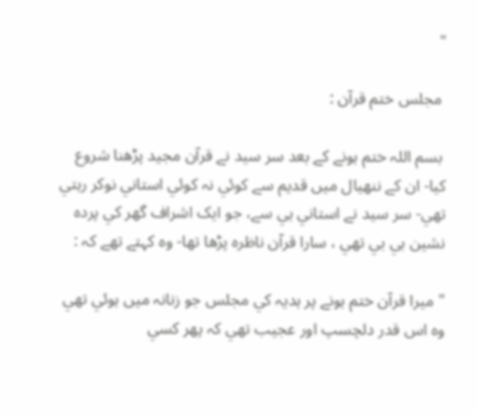"

 مجلس ختم قرآن :

 بسم اللہ ختم ہونے کے بعد سر سيد نے قرآن مجيد پڑھنا شروع کيا- ان کے ننھيال ميں قديم سے کوئي نہ کوئي استاني نوکر رہتي تھي- سر سيد نے استاني ہي سے، جو ايک اشراف گھر کي پردہ نشين بي بي تھي ، سارا قرآن ناظرہ پڑھا تھا- وہ کہتے تھے کہ :

" ميرا قرآن ختم ہونے پر ہديہ کي مجلس جو زنانہ ميں ہوئي تھي وہ اس قدر دلچسپ اور عجيب تھي کہ پھر کسي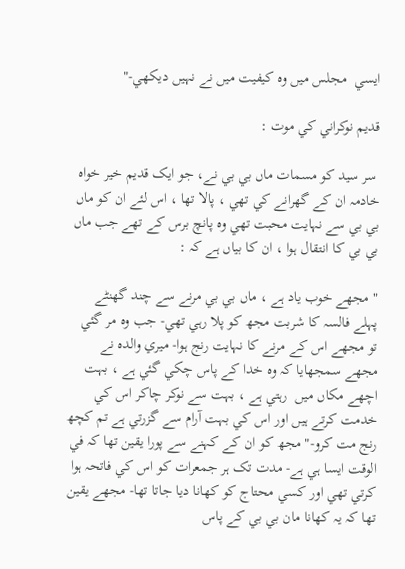ايسي  مجلس ميں وہ کيفيت ميں نے نہيں ديکھي-"

قديم نوکراني کي موت :

 سر سيد کو مسمات ماں بي بي نے، جو ايک قديم خير خواہ خادمہ ان کے گھرانے کي تھي ، پالا تھا ، اس لئے ان کو ماں بي بي سے نہايت محبت تھي وہ پانچ برس کے تھے جب ماں بي بي کا انتقال ہوا ، ان کا بياں ہے کہ :

" مجھے خوب ياد ہے ، ماں بي بي مرنے سے چند گھنٹے  پہلے فالسہ کا شربت مجھ کو پلا رہي تھي- جب وہ مر گئي  تو مجھے اس کے مرنے کا نہايت رنج ہوا- ميري والدہ نے مجھے سمجھايا کہ وہ خدا کے پاس چکي گئي ہے ، بہت اچھے مکاں ميں  رہتي ہے ، بہت سے نوکر چاکر اس کي خدمت کرتے ہيں اور اس کي بہت آرام سے گزرتي ہے تم کچھ رنج مت کرو-" مجھ کو ان کے کہنے سے پورا يقين تھا کہ في الوقت ايسا ہي ہے- مدت تک ہر جمعرات کو اس کي فاتحہ ہوا کرتي تھي اور کسي محتاج کو کھانا ديا جاتا تھا- مجھے يقين تھا کہ يہ کھانا مان بي بي کے پاس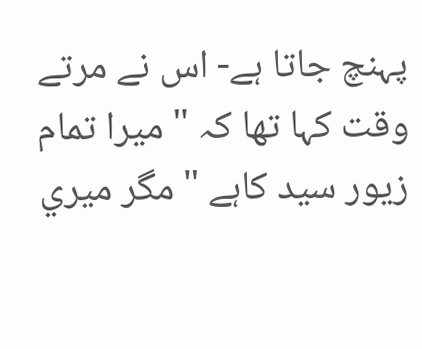پہنچ جاتا ہے- اس نے مرتے وقت کہا تھا کہ " ميرا تمام زيور سيد کاہے " مگر ميري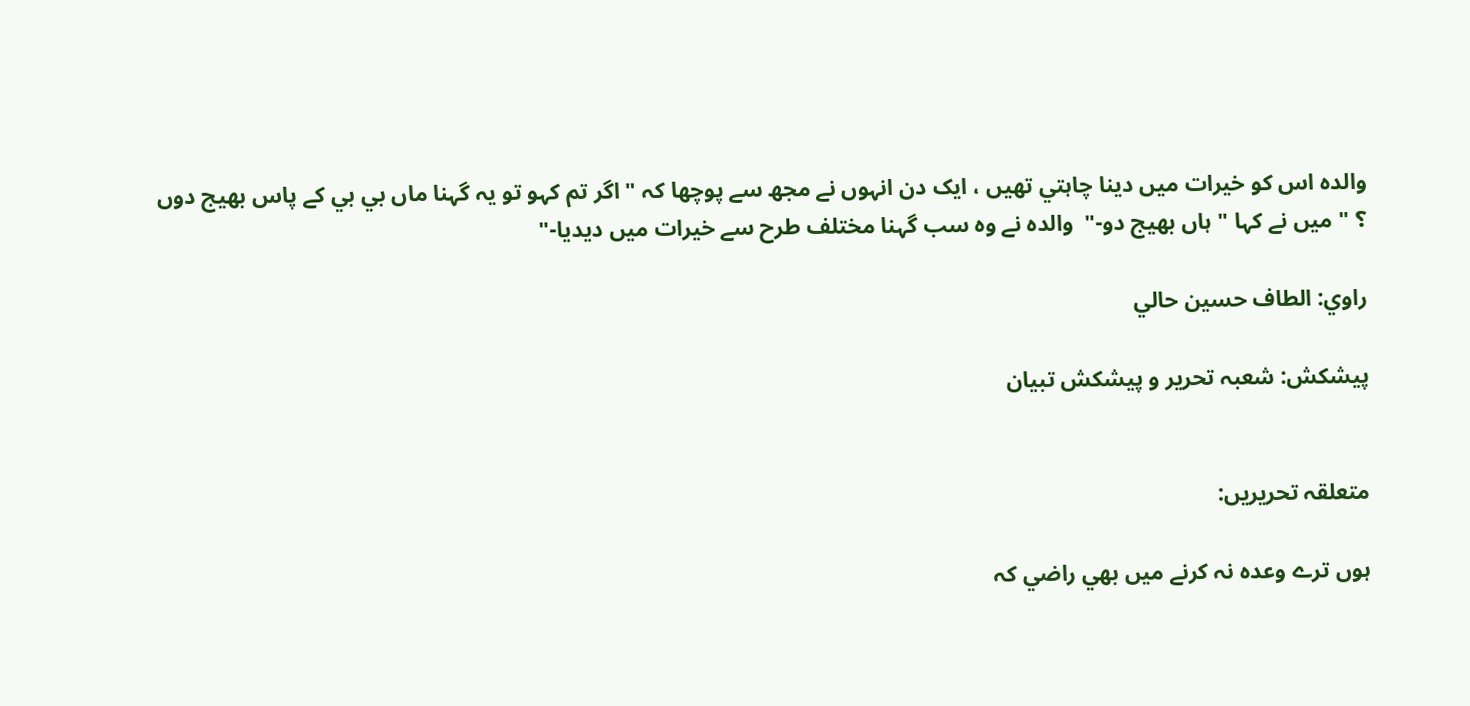والدہ اس کو خيرات ميں دينا چاہتي تھيں ، ايک دن انہوں نے مجھ سے پوچھا کہ " اگر تم کہو تو يہ گہنا ماں بي بي کے پاس بھيج دوں ؟ " ميں نے کہا " ہاں بھيج دو-"  والدہ نے وہ سب گہنا مختلف طرح سے خيرات ميں ديديا-"

راوي: الطاف حسين حالي

پيشکش: شعبہ تحرير و پيشکش تبيان


متعلقہ تحريريں:

ہوں ترے وعدہ نہ کرنے ميں بھي راضي کہ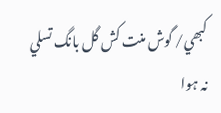کبھي/ گوش منت کش گل بانگ تسلي نہ ہوا